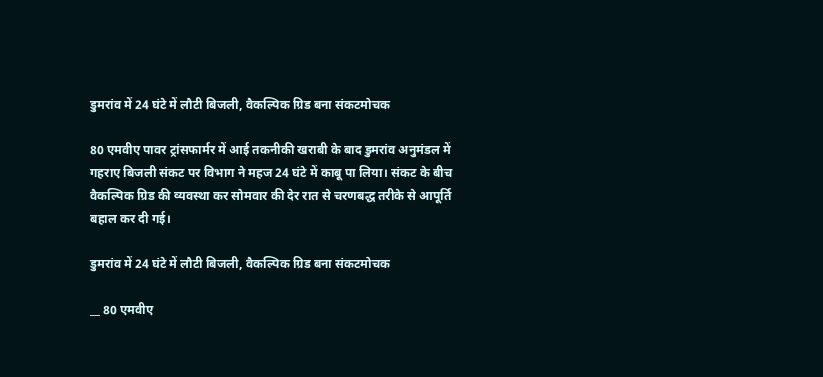डुमरांव में 24 घंटे में लौटी बिजली, वैकल्पिक ग्रिड बना संकटमोचक

80 एमवीए पावर ट्रांसफार्मर में आई तकनीकी खराबी के बाद डुमरांव अनुमंडल में गहराए बिजली संकट पर विभाग ने महज 24 घंटे में काबू पा लिया। संकट के बीच वैकल्पिक ग्रिड की व्यवस्था कर सोमवार की देर रात से चरणबद्ध तरीके से आपूर्ति बहाल कर दी गई।

डुमरांव में 24 घंटे में लौटी बिजली, वैकल्पिक ग्रिड बना संकटमोचक

__ 80 एमवीए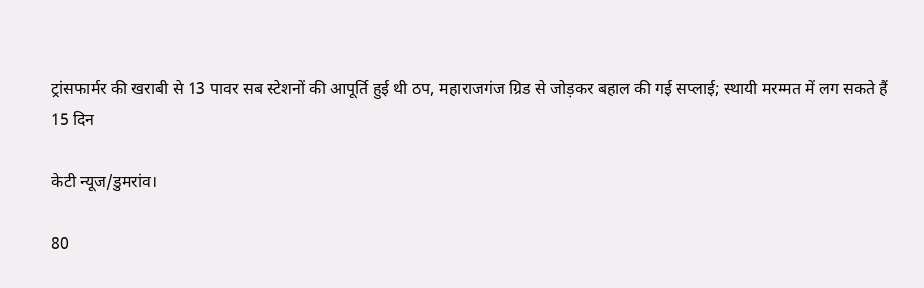ट्रांसफार्मर की खराबी से 13 पावर सब स्टेशनों की आपूर्ति हुई थी ठप, महाराजगंज ग्रिड से जोड़कर बहाल की गई सप्लाई; स्थायी मरम्मत में लग सकते हैं 15 दिन

केटी न्यूज/डुमरांव।

80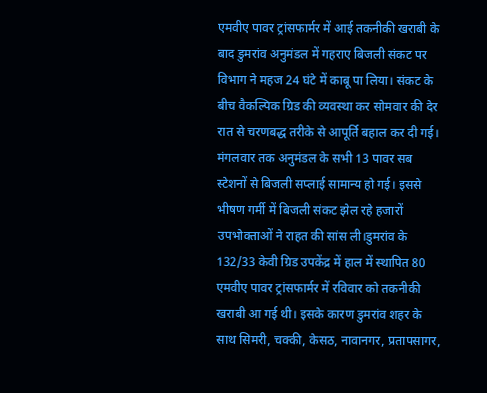एमवीए पावर ट्रांसफार्मर में आई तकनीकी खराबी के बाद डुमरांव अनुमंडल में गहराए बिजली संकट पर विभाग ने महज 24 घंटे में काबू पा लिया। संकट के बीच वैकल्पिक ग्रिड की व्यवस्था कर सोमवार की देर रात से चरणबद्ध तरीके से आपूर्ति बहाल कर दी गई। मंगलवार तक अनुमंडल के सभी 13 पावर सब स्टेशनों से बिजली सप्लाई सामान्य हो गई। इससे भीषण गर्मी में बिजली संकट झेल रहे हजारों उपभोक्ताओं ने राहत की सांस ली।डुमरांव के 132/33 केवी ग्रिड उपकेंद्र में हाल में स्थापित 80 एमवीए पावर ट्रांसफार्मर में रविवार को तकनीकी खराबी आ गई थी। इसके कारण डुमरांव शहर के साथ सिमरी, चक्की, केसठ, नावानगर, प्रतापसागर,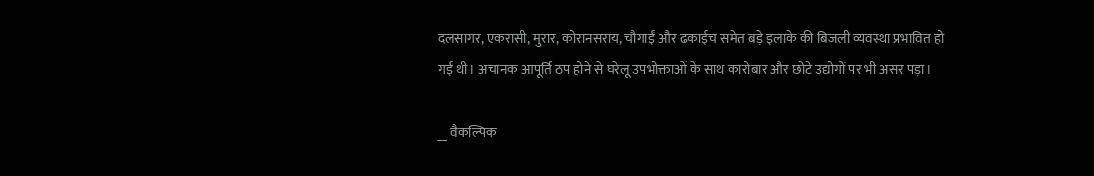दलसागर, एकरासी, मुरार, कोरानसराय, चौगाईं और ढकाईच समेत बड़े इलाके की बिजली व्यवस्था प्रभावित हो गई थी। अचानक आपूर्ति ठप होने से घरेलू उपभोक्ताओं के साथ कारोबार और छोटे उद्योगों पर भी असर पड़ा।

__ वैकल्पिक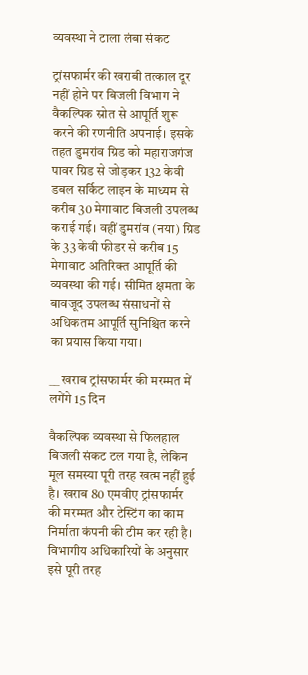व्यवस्था ने टाला लंबा संकट

ट्रांसफार्मर की खराबी तत्काल दूर नहीं होने पर बिजली विभाग ने वैकल्पिक स्रोत से आपूर्ति शुरू करने की रणनीति अपनाई। इसके तहत डुमरांव ग्रिड को महाराजगंज पावर ग्रिड से जोड़कर 132 केवी डबल सर्किट लाइन के माध्यम से करीब 30 मेगावाट बिजली उपलब्ध कराई गई। वहीं डुमरांव (नया) ग्रिड के 33 केवी फीडर से करीब 15 मेगावाट अतिरिक्त आपूर्ति की व्यवस्था की गई। सीमित क्षमता के बावजूद उपलब्ध संसाधनों से अधिकतम आपूर्ति सुनिश्चित करने का प्रयास किया गया।

__ खराब ट्रांसफार्मर की मरम्मत में लगेंगे 15 दिन

वैकल्पिक व्यवस्था से फिलहाल बिजली संकट टल गया है, लेकिन मूल समस्या पूरी तरह खत्म नहीं हुई है। खराब 80 एमवीए ट्रांसफार्मर की मरम्मत और टेस्टिंग का काम निर्माता कंपनी की टीम कर रही है। विभागीय अधिकारियों के अनुसार इसे पूरी तरह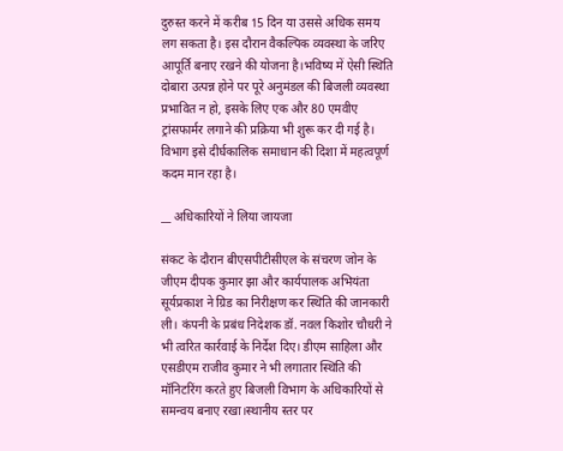दुरुस्त करने में करीब 15 दिन या उससे अधिक समय लग सकता है। इस दौरान वैकल्पिक व्यवस्था के जरिए आपूर्ति बनाए रखने की योजना है।भविष्य में ऐसी स्थिति दोबारा उत्पन्न होने पर पूरे अनुमंडल की बिजली व्यवस्था प्रभावित न हो, इसके लिए एक और 80 एमवीए ट्रांसफार्मर लगाने की प्रक्रिया भी शुरू कर दी गई है। विभाग इसे दीर्घकालिक समाधान की दिशा में महत्वपूर्ण कदम मान रहा है।

__ अधिकारियों ने लिया जायजा

संकट के दौरान बीएसपीटीसीएल के संचरण जोन के जीएम दीपक कुमार झा और कार्यपालक अभियंता सूर्यप्रकाश ने ग्रिड का निरीक्षण कर स्थिति की जानकारी ली। कंपनी के प्रबंध निदेशक डॉ. नवल किशोर चौधरी ने भी त्वरित कार्रवाई के निर्देश दिए। डीएम साहिला और एसडीएम राजीव कुमार ने भी लगातार स्थिति की मॉनिटरिंग करते हुए बिजली विभाग के अधिकारियों से समन्वय बनाए रखा।स्थानीय स्तर पर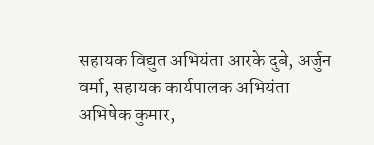सहायक विद्युत अभियंता आरके दुबे, अर्जुन वर्मा, सहायक कार्यपालक अभियंता अभिषेक कुमार,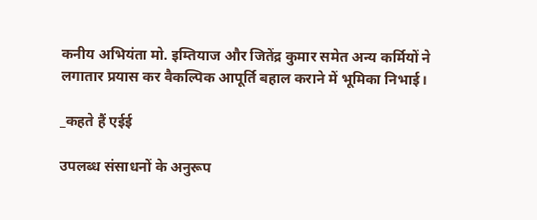कनीय अभियंता मो. इम्तियाज और जितेंद्र कुमार समेत अन्य कर्मियों ने लगातार प्रयास कर वैकल्पिक आपूर्ति बहाल कराने में भूमिका निभाई।

_कहते हैं एईई

उपलब्ध संसाधनों के अनुरूप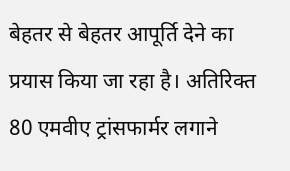बेहतर से बेहतर आपूर्ति देने का प्रयास किया जा रहा है। अतिरिक्त 80 एमवीए ट्रांसफार्मर लगाने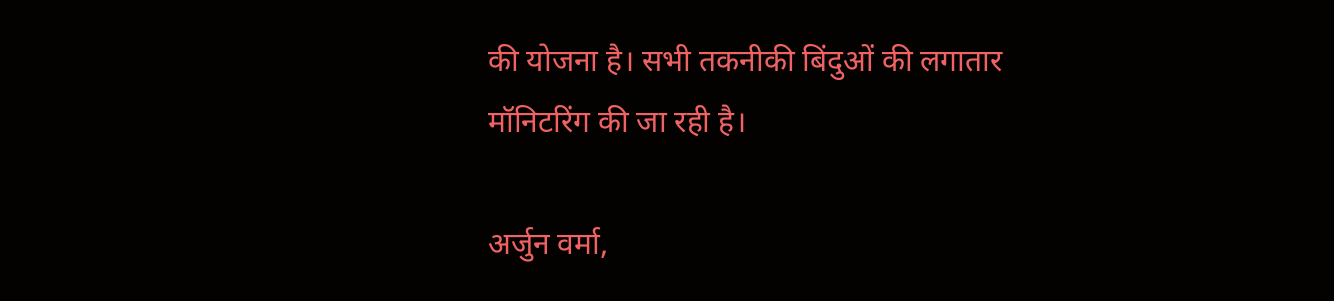की योजना है। सभी तकनीकी बिंदुओं की लगातार मॉनिटरिंग की जा रही है।

अर्जुन वर्मा,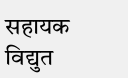सहायक विद्युत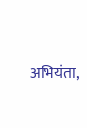अभियंता,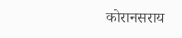कोरानसराय